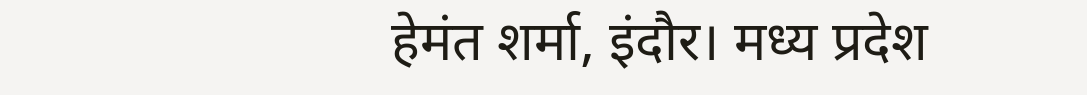हेमंत शर्मा, इंदौर। मध्य प्रदेश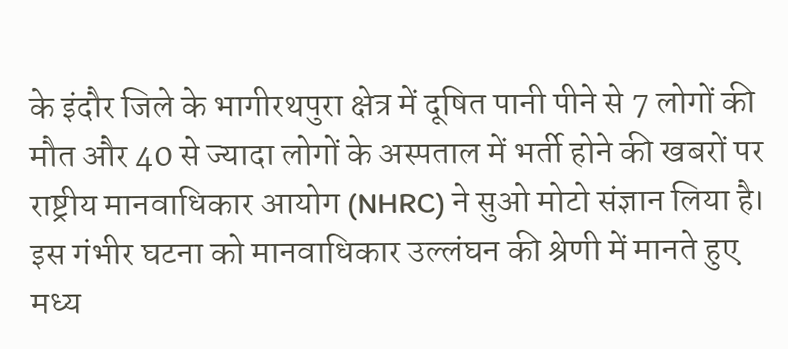के इंदौर जिले के भागीरथपुरा क्षेत्र में दूषित पानी पीने से 7 लोगों की मौत और 40 से ज्यादा लोगों के अस्पताल में भर्ती होने की खबरों पर राष्ट्रीय मानवाधिकार आयोग (NHRC) ने सुओ मोटो संज्ञान लिया है। इस गंभीर घटना को मानवाधिकार उल्लंघन की श्रेणी में मानते हुए मध्य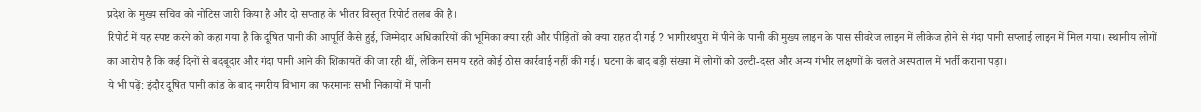प्रदेश के मुख्य सचिव को नोटिस जारी किया है और दो सप्ताह के भीतर विस्तृत रिपोर्ट तलब की है।
रिपोर्ट में यह स्पष्ट करने को कहा गया है कि दूषित पानी की आपूर्ति कैसे हुई, जिम्मेदार अधिकारियों की भूमिका क्या रही और पीड़ितों को क्या राहत दी गई ? भागीरथपुरा में पीने के पानी की मुख्य लाइन के पास सीवरेज लाइन में लीकेज होने से गंदा पानी सप्लाई लाइन में मिल गया। स्थानीय लोगों का आरोप है कि कई दिनों से बदबूदार और गंदा पानी आने की शिकायतें की जा रही थीं, लेकिन समय रहते कोई ठोस कार्रवाई नहीं की गई। घटना के बाद बड़ी संख्या में लोगों को उल्टी-दस्त और अन्य गंभीर लक्षणों के चलते अस्पताल में भर्ती कराना पड़ा।
ये भी पढ़ें: इंदौर दूषित पानी कांड के बाद नगरीय विभाग का फरमानः सभी निकायों में पानी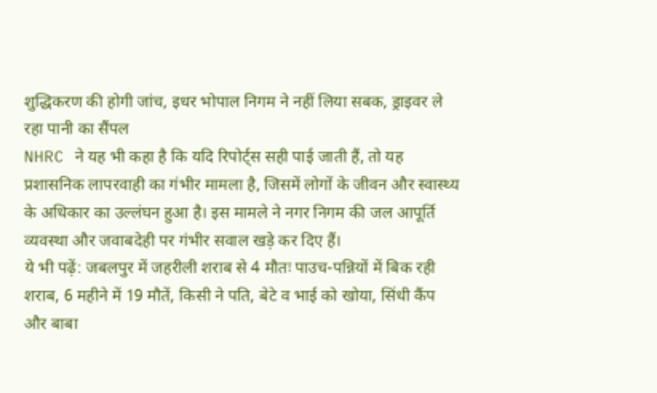शुद्धिकरण की होगी जांच, इधर भोपाल निगम ने नहीं लिया सबक, ड्राइवर ले रहा पानी का सैंपल
NHRC ने यह भी कहा है कि यदि रिपोर्ट्स सही पाई जाती हैं, तो यह प्रशासनिक लापरवाही का गंभीर मामला है, जिसमें लोगों के जीवन और स्वास्थ्य के अधिकार का उल्लंघन हुआ है। इस मामले ने नगर निगम की जल आपूर्ति व्यवस्था और जवाबदेही पर गंभीर सवाल खड़े कर दिए हैं।
ये भी पढ़ें: जबलपुर में जहरीली शराब से 4 मौतः पाउच-पन्नियों में बिक रही शराब, 6 महीने में 19 मौतें, किसी ने पति, बेटे व भाई को खोया, सिंधी कैंप और बाबा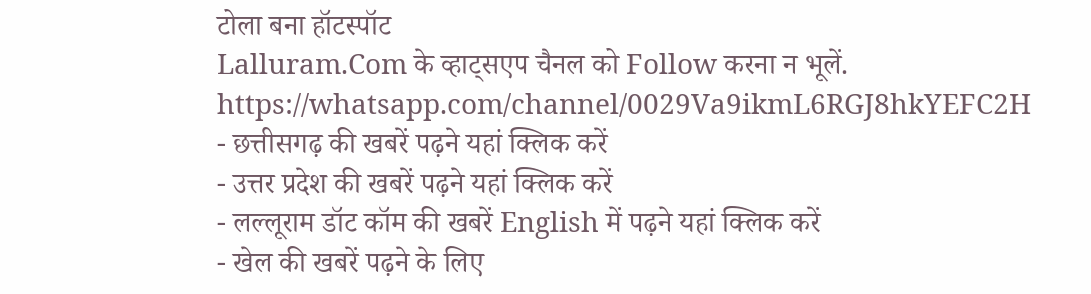टोला बना हॉटस्पॉट
Lalluram.Com के व्हाट्सएप चैनल को Follow करना न भूलें.
https://whatsapp.com/channel/0029Va9ikmL6RGJ8hkYEFC2H
- छत्तीसगढ़ की खबरें पढ़ने यहां क्लिक करें
- उत्तर प्रदेश की खबरें पढ़ने यहां क्लिक करें
- लल्लूराम डॉट कॉम की खबरें English में पढ़ने यहां क्लिक करें
- खेल की खबरें पढ़ने के लिए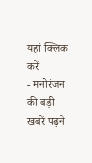यहां क्लिक करें
- मनोरंजन की बड़ी खबरें पढ़ने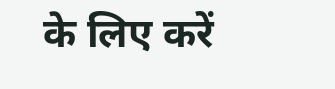के लिए करें